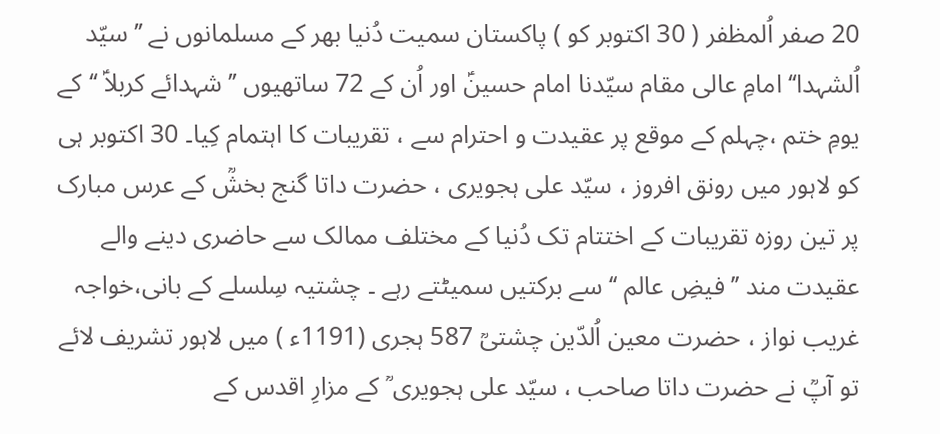20 صفر اُلمظفر ( 30 اکتوبر کو ) پاکستان سمیت دُنیا بھر کے مسلمانوں نے ’’ سیّد اُلشہدا‘‘ امامِ عالی مقام سیّدنا امام حسینؑ اور اُن کے 72 ساتھیوں ’’شہدائے کربلاؑ ‘‘کے یومِ ختم ،چہلم کے موقع پر عقیدت و احترام سے ، تقریبات کا اہتمام کِیا۔ 30 اکتوبر ہی کو لاہور میں رونق افروز ، سیّد علی ہجویری ، حضرت داتا گنج بخشؒ کے عرس مبارک پر تین روزہ تقریبات کے اختتام تک دُنیا کے مختلف ممالک سے حاضری دینے والے عقیدت مند ’’ فیضِ عالم ‘‘ سے برکتیں سمیٹتے رہے ۔ چشتیہ سِلسلے کے بانی،خواجہ غریب نواز ، حضرت معین اُلدّین چشتیؒ 587 ہجری (1191ء ) میں لاہور تشریف لائے تو آپؒ نے حضرت داتا صاحب ، سیّد علی ہجویری ؒ کے مزارِ اقدس کے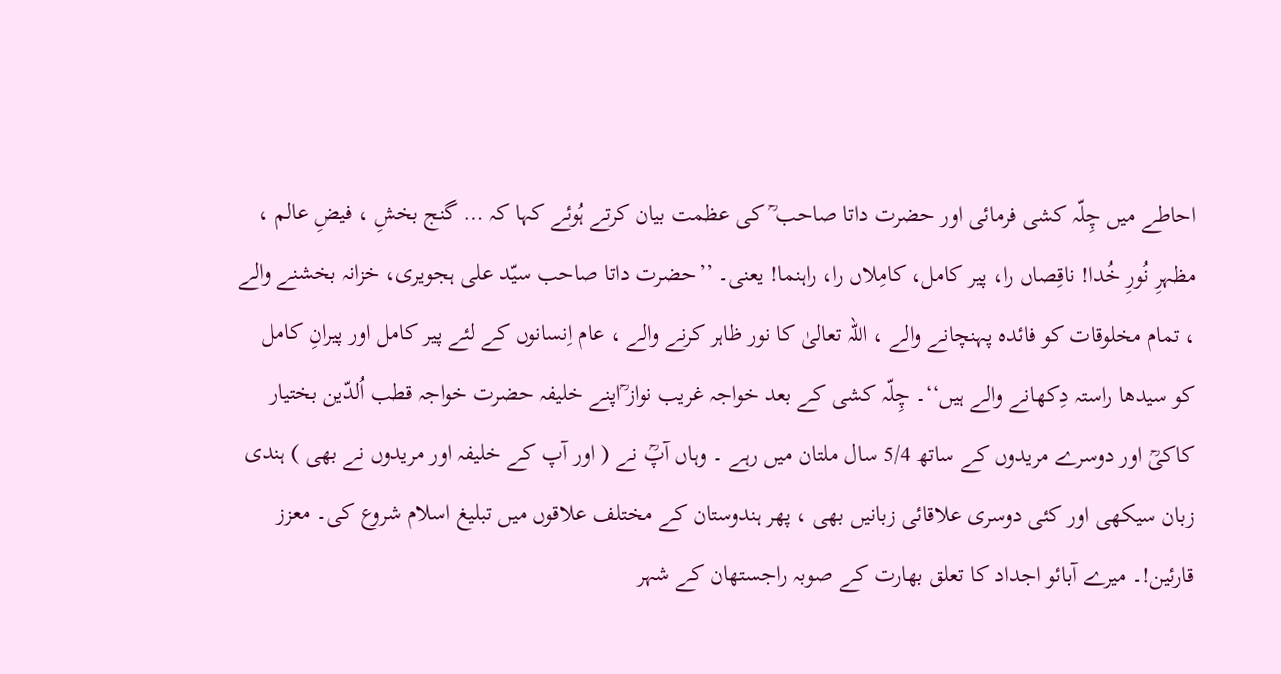احاطے میں چِلّہ کشی فرمائی اور حضرت داتا صاحب ؒ کی عظمت بیان کرتے ہُوئے کہا کہ … گنج بخشِ ، فیضِ عالم ، مظہرِ نُورِ خُدا! ناقِصاں را، پیر کامل، کامِلاں را، راہنما! یعنی۔ ’’حضرت داتا صاحب سیّد علی ہجویری، خزانہ بخشنے والے ، تمام مخلوقات کو فائدہ پہنچانے والے ، اللہ تعالیٰ کا نور ظاہر کرنے والے ، عام اِنسانوں کے لئے پیر کامل اور پیرانِ کامل کو سیدھا راستہ دِکھانے والے ہیں‘‘۔ چِلّہ کشی کے بعد خواجہ غریب نواز ؒاپنے خلیفہ حضرت خواجہ قطب اُلدّین بختیار کاکیؒ اور دوسرے مریدوں کے ساتھ 5/4 سال ملتان میں رہے ۔ وہاں آپؒ نے ( اور آپ کے خلیفہ اور مریدوں نے بھی ) ہندی زبان سیکھی اور کئی دوسری علاقائی زبانیں بھی ، پھر ہندوستان کے مختلف علاقوں میں تبلیغ اسلام شروع کی۔ معزز قارئین!۔ میرے آبائو اجداد کا تعلق بھارت کے صوبہ راجستھان کے شہر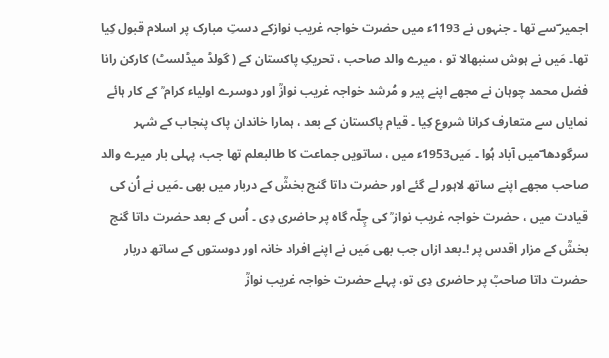اجمیر ؔسے تھا ۔ جنہوں نے 1193ء میں حضرت خواجہ غریب نوازکے دستِ مبارک پر اسلام قبول کِیا تھا۔ مَیں نے ہوش سنبھالا تو ، میرے والد صاحب ، تحریکِ پاکستان کے ( گولڈ میڈلسٹ) کارکن رانا فضل محمد چوہان نے مجھے اپنے پیر و مُرشد خواجہ غریب نوازؒ اور دوسرے اولیاء کرام ؒ کے کار ہائے نمایاں سے متعارف کرانا شروع کِیا ۔ قیام پاکستان کے بعد ، ہمارا خاندان پاک پنجاب کے شہر سرگودھا ؔمیں آباد ہُوا ۔ مَیں1953ء میں ، ساتویں جماعت کا طالبعلم تھا جب، پہلی بار میرے والد صاحب مجھے اپنے ساتھ لاہور لے گئے اور حضرت داتا گنج بخشؒ کے دربار میں بھی ۔مَیں نے اُن کی قیادت میں ، حضرت خواجہ غریب نواز ؒ کی چِلّہ گاہ پر حاضری دِی ۔ اُس کے بعد حضرت داتا گنج بخشؒ کے مزار اقدس پر !۔بعد ازاں جب بھی مَیں نے اپنے افراد خانہ اور دوستوں کے ساتھ دربار حضرت داتا صاحبؒ پر حاضری دِی تو، پہلے حضرت خواجہ غریب نوازؒ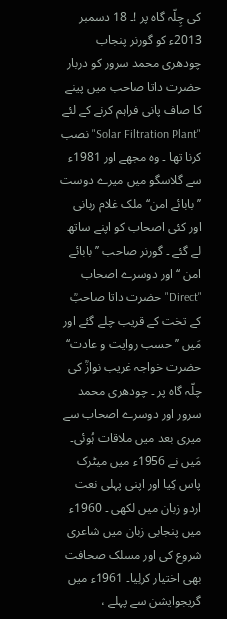کی چِلّہ گاہ پر !۔ 18 دسمبر 2013ء کو گورنر پنجاب چودھری محمد سرور کو دربار حضرت داتا صاحب میں پینے کا صاف پانی فراہم کرنے کے لئے "Solar Filtration Plant" نصب کرنا تھا ۔ وہ مجھے اور 1981ء سے گلاسگو میں میرے دوست ’’بابائے امن‘‘ ملک غلام ربانی اور کئی اصحاب کو اپنے ساتھ لے گئے ۔ گورنر صاحب ’’بابائے امن ‘‘ اور دوسرے اصحاب "Direct" حضرت داتا صاحبؒ کے تخت کے قریب چلے گئے اور مَیں ’’حسب روایت و عادت‘‘ حضرت خواجہ غریب نوازؒ کی چلّہ گاہ پر ۔ چودھری محمد سرور اور دوسرے اصحاب سے میری بعد میں ملاقات ہُوئی۔ مَیں نے 1956ء میں میٹرک پاس کِیا اور اپنی پہلی نعت اردو زبان میں لکھی ۔ 1960ء میں پنجابی زبان میں شاعری شروع کی اور مسلک صحافت بھی اختیار کرلِیا۔ 1961ء میں گریجوایشن سے پہلے ،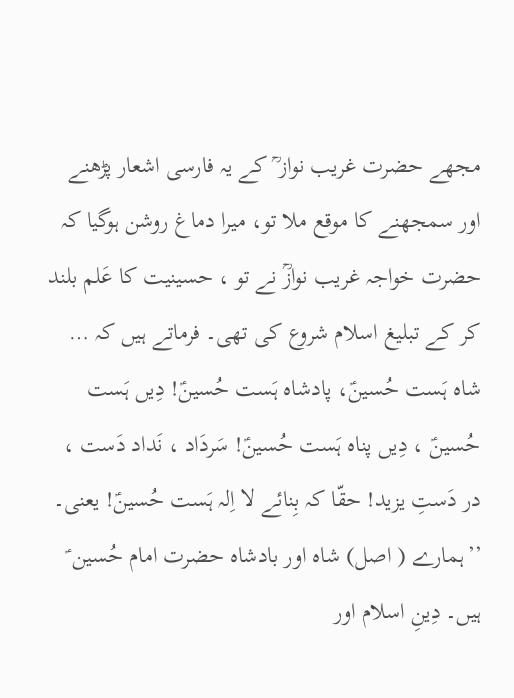مجھے حضرت غریب نواز ؒ کے یہ فارسی اشعار پڑھنے اور سمجھنے کا موقع ملا تو، میرا دماغ روشن ہوگیا کہ حضرت خواجہ غریب نوازؒ نے تو ، حسینیت کا عَلم بلند کر کے تبلیغ اسلام شروع کی تھی۔ فرماتے ہیں کہ … شاہ ہَست حُسینؑ، پادشاہ ہَست حُسینؑ! دِیں ہَست حُسینؑ ، دِیں پناہ ہَست حُسینؑ! سَردَاد ، نَداد دَست ، در دَستِ یزید! حقّا کہ بِنائے لا اِلہ ہَست حُسینؑ! یعنی۔ ’’ہمارے ( اصل) شاہ اور بادشاہ حضرت امام حُسین ؑ ہیں۔ دِینِ اسلام اور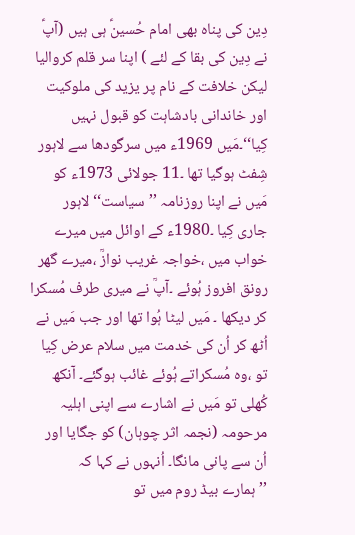دِین کی پناہ بھی امام حُسینؑ ہی ہیں (آپؑ نے دِین کی بقا کے لئے ) اپنا سر قلم کروالیا لیکن خلافت کے نام پر یزید کی ملوکیت اور خاندانی بادشاہت کو قبول نہیں کِیا‘‘۔مَیں 1969ء میں سرگودھا سے لاہور شِفٹ ہوگیا تھا ۔11 جولائی 1973ء کو مَیں نے اپنا روزنامہ ’’سیاست‘‘ لاہور جاری کِیا ۔1980ء کے اوائل میں میرے خواب میں ،خواجہ غریب نوازؒ ،میرے گھر رونق افروز ہُوئے ۔آپؒ نے میری طرف مُسکرا کر دیکھا ۔ مَیں لیٹا ہُوا تھا اور جب مَیں نے اُٹھ کر اُن کی خدمت میں سلام عرض کِیا تو ،وہ مُسکراتے ہُوئے غائب ہوگئے۔ آنکھ کُھلی تو مَیں نے اشارے سے اپنی اہلیہ مرحومہ (نجمہ اثر چوہان) کو جگایا اور اُن سے پانی مانگا۔ اُنہوں نے کہا کہ ’’ہمارے بیڈ روم میں تو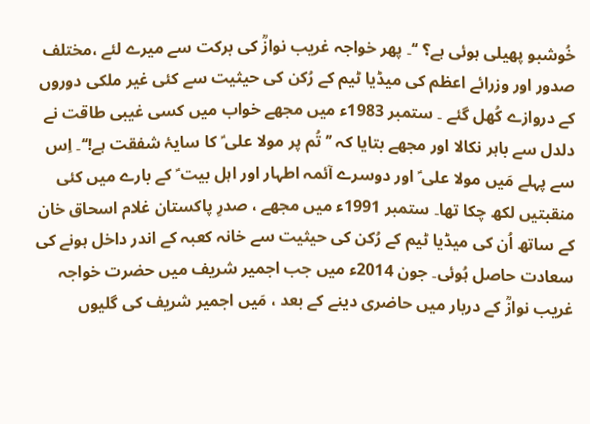خُوشبو پھیلی ہوئی ہے؟ ‘‘۔ پھر خواجہ غریب نوازؒ کی برکت سے میرے لئے ،مختلف صدور اور وزرائے اعظم کی میڈیا ٹیم کے رُکن کی حیثیت سے کئی غیر ملکی دوروں کے دروازے کُھل گئے ۔ ستمبر 1983ء میں مجھے خواب میں کسی غیبی طاقت نے دلدل سے باہر نکالا اور مجھے بتایا کہ ’’ تُم پر مولا علی ؑ کا سایۂ شفقت ہے!‘‘۔ اِس سے پہلے مَیں مولا علی ؑ اور دوسرے آئمہ اطہار اور اہل بیت ؑ کے بارے میں کئی منقبتیں لکھ چکا تھا۔ ستمبر 1991ء میں مجھے ، صدرِ پاکستان غلام اسحاق خان کے ساتھ اُن کی میڈیا ٹیم کے رُکن کی حیثیت سے خانہ کعبہ کے اندر داخل ہونے کی سعادت حاصل ہُوئی۔ جون 2014ء میں جب اجمیر شریف میں حضرت خواجہ غریب نوازؒ کے دربار میں حاضری دینے کے بعد ، مَیں اجمیر شریف کی گلیوں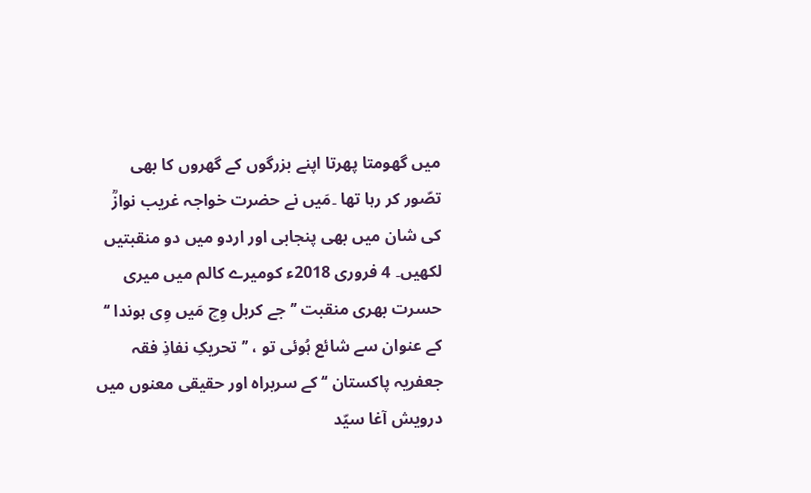میں گھومتا پھرتا اپنے بزرگوں کے گھروں کا بھی تصّور کر رہا تھا ۔مَیں نے حضرت خواجہ غریب نوازؒ کی شان میں بھی پنجابی اور اردو میں دو منقبتیں لکھیں۔ 4 فروری 2018ء کومیرے کالم میں میری حسرت بھری منقبت ’’ جے کربل وِچ مَیں وِی ہوندا ‘‘ کے عنوان سے شائع ہُوئی تو ، ’’تحریکِ نفاذِ فقہ جعفریہ پاکستان ‘‘ کے سربراہ اور حقیقی معنوں میں درویش آغا سیّد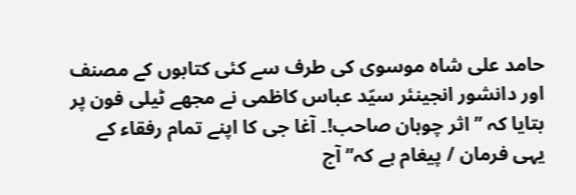حامد علی شاہ موسوی کی طرف سے کئی کتابوں کے مصنف اور دانشور انجینئر سیّد عباس کاظمی نے مجھے ٹیلی فون پر بتایا کہ ’’ اثر چوہان صاحب!۔ آغا جی کا اپنے تمام رفقاء کے یہی فرمان / پیغام ہے کہ’’ آج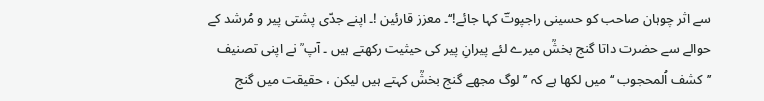سے اثر چوہان صاحب کو حسینی راجپوتؔ کہا جائے!‘‘۔ معزز قارئین !۔ اپنے جدّی پشتی پیر و مُرشد کے حوالے سے حضرت داتا گنج بخشؒ میرے لئے پیرانِ پیر کی حیثیت رکھتے ہیں ۔ آپ ؒ نے اپنی تصنیف ’’کشف اُلمحجوب ‘‘ میں لکھا ہے کہ ’’ لوگ مجھے گنج بخشؒ کہتے ہیں لیکن ، حقیقت میں گنج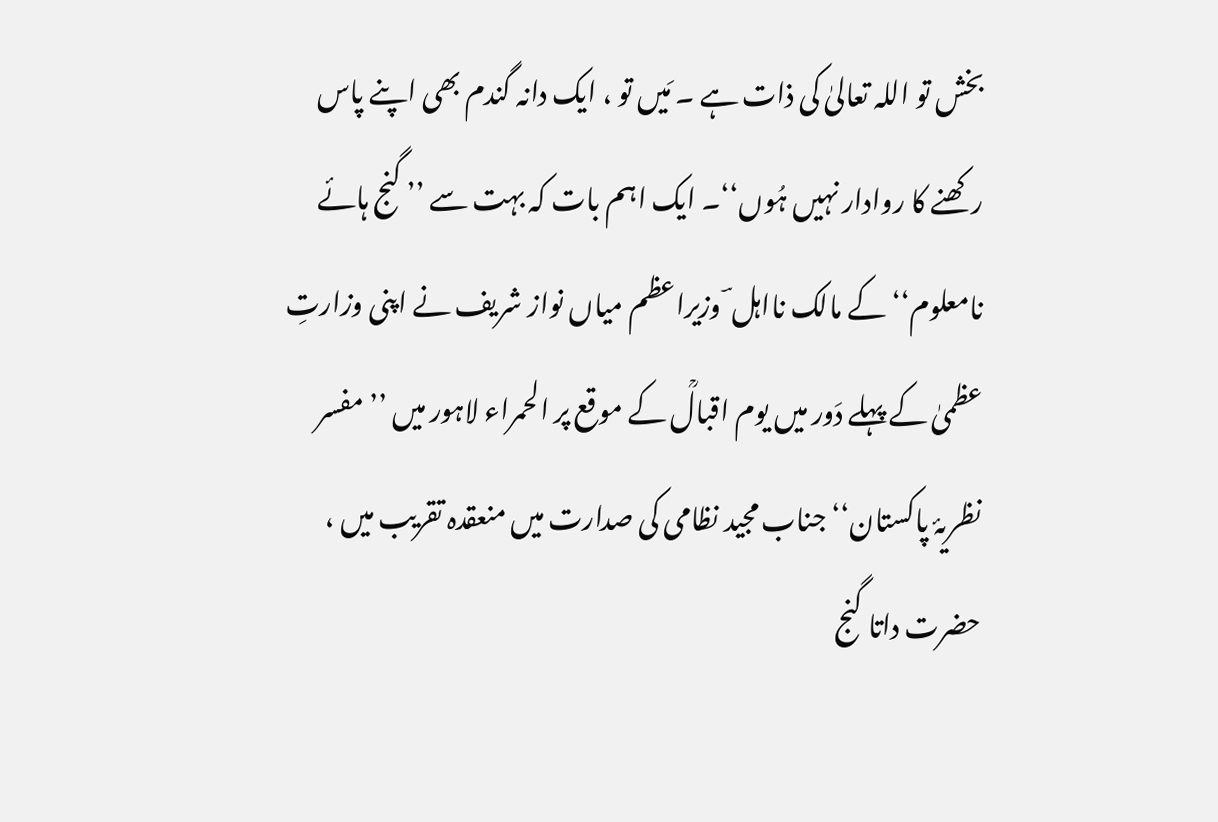بخش تو اللہ تعالیٰ کی ذات ہے ۔ مَیں تو ، ایک دانہ گندم بھی اپنے پاس رکھنے کا روادار نہیں ہُوں‘‘۔ ایک اہم بات کہ بہت سے ’’ گنج ہائے نامعلوم‘‘ کے مالک نااہل ؔ وزیراعظم میاں نواز شریف نے اپنی وزارتِ عظمیٰ کے پہلے دَور میں یوم اقبالؒ کے موقع پر الحمراء لاہور میں ’’ مفسر نظریۂ پاکستان‘‘ جناب مجید نظامی کی صدارت میں منعقدہ تقریب میں ، حضرت داتا گنج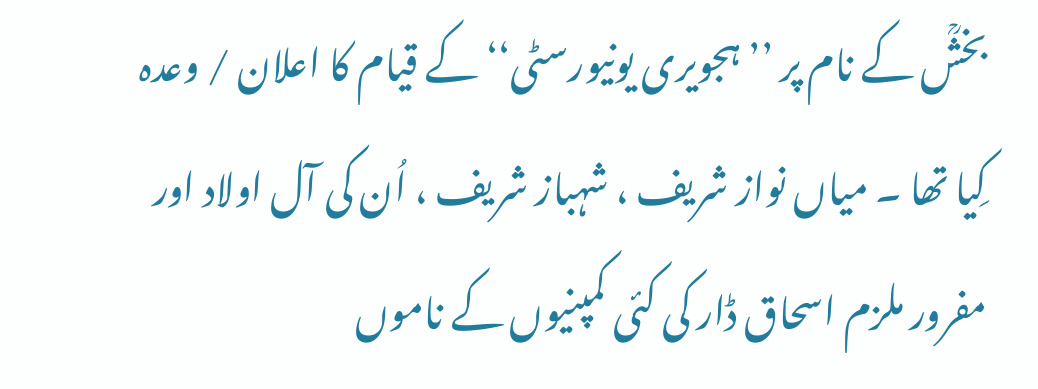بخشؒ کے نام پر ’’ ہجویری یونیورسٹی‘‘ کے قیام کا اعلان / وعدہ کِیا تھا ۔ میاں نواز شریف ، شہباز شریف ، اُن کی آل اولاد اور مفرور ملزم اسحاق ڈار کی کئی کمپنیوں کے ناموں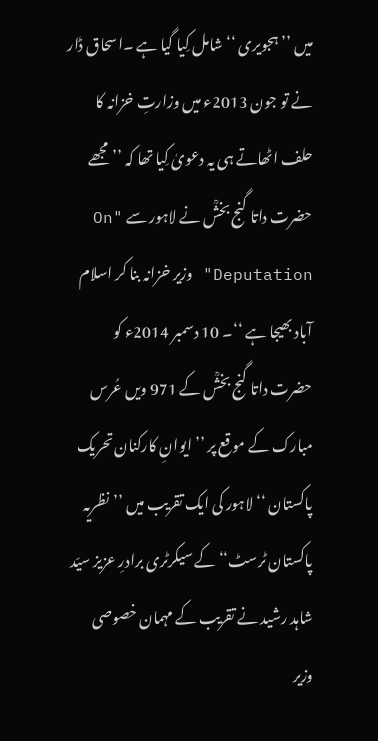میں ’’ہجویری ‘‘ شامل کِیا گیا ہے ۔اسحاق ڈار نے تو جون 2013ء میں وزارتِ خزانہ کا حلف اٹھاتے ہی یہ دعویٰ کِیا تھا کہ ’’ مجھے حضرت داتا گنج بخشؒ نے لاہور سے "On Deputation" وزیر خزانہ بنا کر اسلام آباد بھیجا ہے ‘‘۔ 10 دسمبر 2014ء کو حضرت داتا گنج بخشؒ کے 971 ویں عُرس مبارک کے موقع پر ’’ ایوانِ کارکنان تحریک پاکستان ‘‘ لاہور کی ایک تقریب میں ’’نظریہ پاکستان ٹرسٹ‘‘ کے سیکرٹری برادرِ عزیز سیّد شاہد رشید نے تقریب کے مہمان خصوصی وزیر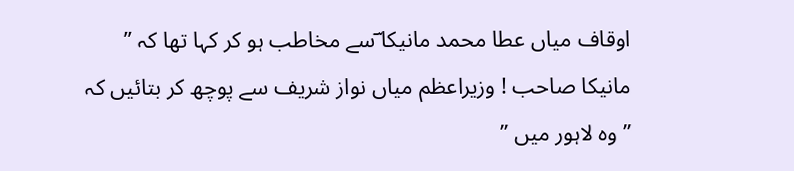اوقاف میاں عطا محمد مانیکا ؔسے مخاطب ہو کر کہا تھا کہ ’’ مانیکا صاحب ! وزیراعظم میاں نواز شریف سے پوچھ کر بتائیں کہ ’’ وہ لاہور میں ’’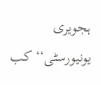ہجویری یونیورسٹی‘‘ کب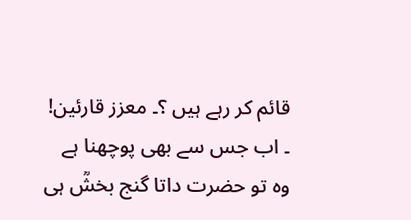قائم کر رہے ہیں ؟۔ معزز قارئین! ۔ اب جس سے بھی پوچھنا ہے وہ تو حضرت داتا گنج بخشؒ ہی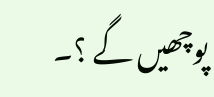پوچھیں گے ؟۔